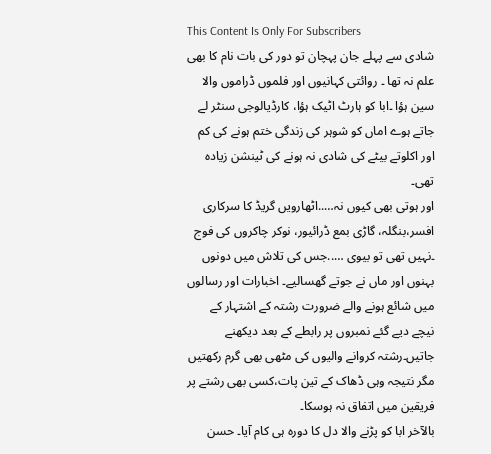This Content Is Only For Subscribers
شادی سے پہلے جان پہچان تو دور کی بات نام کا بھی علم نہ تھا ۔ روائتی کہانیوں اور فلموں ڈراموں والا سین ہؤا ۔ابا کو ہارٹ اٹیک ہؤا، کارڈیالوجی سنٹر لے جاتے ہوے اماں کو شوہر کی زندگی ختم ہونے کی کم اور اکلوتے بیٹے کی شادی نہ ہونے کی ٹینشن زیادہ تھی۔
اور ہوتی بھی کیوں نہ…..اٹھارویں گریڈ کا سرکاری افسر،بنگلہ، گاڑی بمع ڈرائیور، نوکر چاکروں کی فوج ۔نہیں تھی تو بیوی …..جس کی تلاش میں دونوں بہنوں اور ماں نے جوتے گھسالیے۔ اخبارات اور رسالوں میں شائع ہونے والے ضرورت رشتہ کے اشتہار کے نیچے دیے گئے نمبروں پر رابطے کے بعد دیکھنے جاتیں۔رشتہ کروانے والیوں کی مٹھی بھی گرم رکھتیں مگر نتیجہ وہی ڈھاک کے تین پات،کسی بھی رشتے پر فریقین میں اتفاق نہ ہوسکا۔
بالآخر ابا کو پڑنے والا دل کا دورہ ہی کام آیا۔ حسن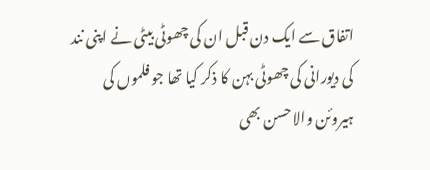اتفاق سے ایک دن قبل ان کی چھوٹی بیٹی نے اپنی نند کی دیورانی کی چھوٹی بہن کا ذکر کیا تھا جو فلموں کی ہیروئن والا حسن بھی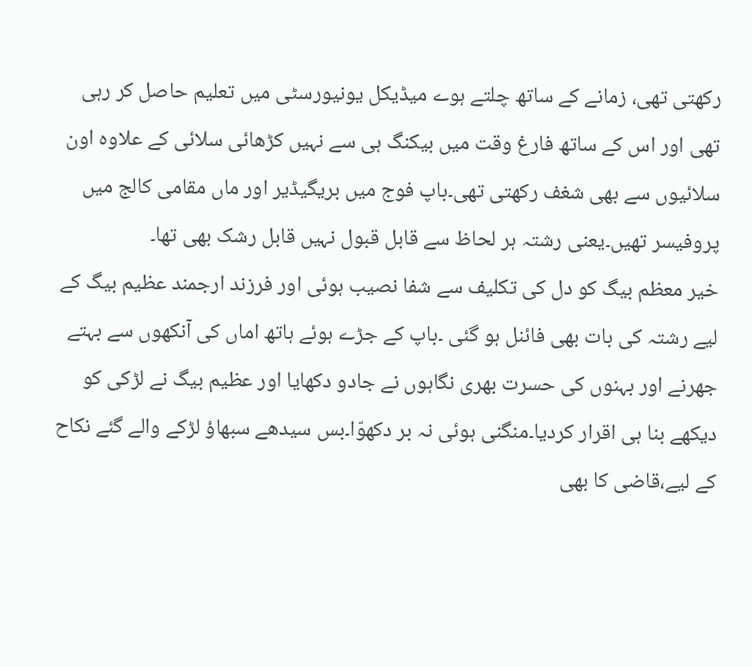رکھتی تھی، زمانے کے ساتھ چلتے ہوے میڈیکل یونیورسٹی میں تعلیم حاصل کر رہی تھی اور اس کے ساتھ فارغ وقت میں بیکنگ ہی سے نہیں کڑھائی سلائی کے علاوہ اون سلائیوں سے بھی شغف رکھتی تھی۔باپ فوج میں بریگیڈیر اور ماں مقامی کالج میں پروفیسر تھیں۔یعنی رشتہ ہر لحاظ سے قابل قبول نہیں قابل رشک بھی تھا۔
خیر معظم بیگ کو دل کی تکلیف سے شفا نصیب ہوئی اور فرزند ارجمند عظیم بیگ کے لیے رشتہ کی بات بھی فائنل ہو گئی ۔باپ کے جڑے ہوئے ہاتھ اماں کی آنکھوں سے بہتے جھرنے اور بہنوں کی حسرت بھری نگاہوں نے جادو دکھایا اور عظیم بیگ نے لڑکی کو دیکھے بنا ہی اقرار کردیا۔منگنی ہوئی نہ بر دکھوّا۔بس سیدھے سبھاؤ لڑکے والے گئے نکاح کے لیے،قاضی کا بھی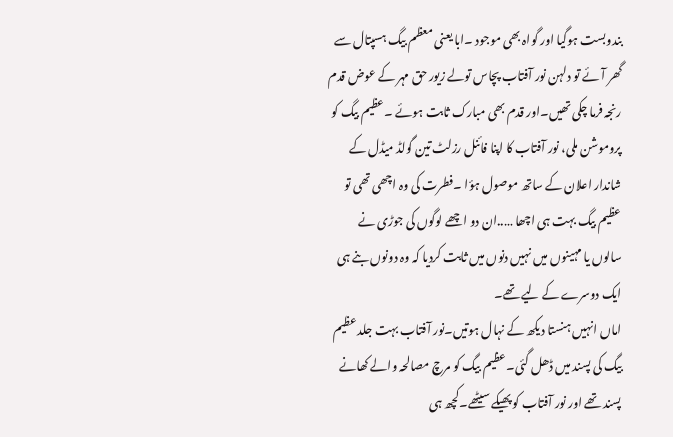بندوبست ہوگیا اور گواہ بھی موجود ۔ابا یعنی معظم بیگ ہسپتال سے گھر آئے تو دلہن نور آفتاب پچاس تولے زیور حق مہر کے عوض قدم رنجہ فرما چکی تھیں۔اور قدم بھی مبارک ثابت ہوئے ۔عظیم بیگ کو پروموشن ملی، نور آفتاب کا اپنا فائنل رزلٹ تین گولڈ میڈل کے شاندار اعلان کے ساتھ موصول ہؤا ۔فطرت کی وہ اچھی تھی تو عظیم بیگ بہت ہی اچھا …..ان دو اچھے لوگوں کی جوڑی نے سالوں یا مہینوں میں نہیں دنوں میں ثابت کردیا کہ وہ دونوں بنے ہی ایک دوسرے کے لیے تھے۔
اماں انہیں ہنستا دیکھ کے نہال ہوتیں۔نور آفتاب بہت جلد عظیم بیگ کی پسند میں ڈھل گئی۔عظیم بیگ کو مرچ مصالحہ والے کھانے پسند تھے اور نور آفتاب کو پھیکے سیٹھے۔کچھ ہی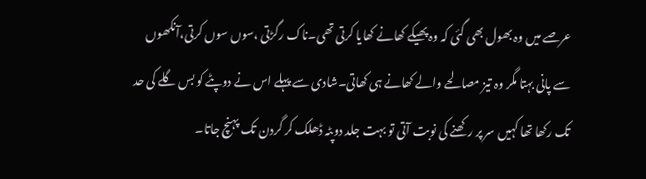عرصے میں وہ بھول بھی گئی کہ وہ پھیکے کھانے کھایا کرتی تھی۔ناک رگڑتی ،سوں سوں کرتی،آنکھوں سے پانی بہتا مگر وہ تیز مصالحے والے کھانے ہی کھاتی۔شادی سے پہلے اس نے دوپٹے کو بس گلے کی حد تک رکھا تھا کہیں سر پر رکھنے کی نوبت آتی تو بہت جلد دوپٹہ ڈھلک کر گردن تک پہنچ جاتا۔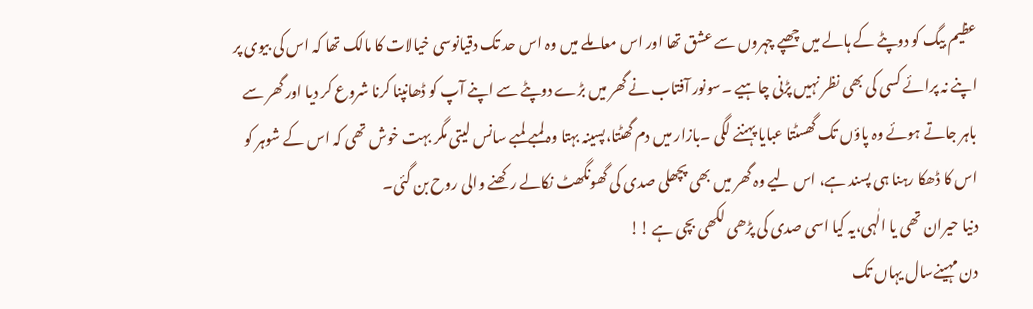عظیم بیگ کو دوپٹے کے ہالے میں چھپے چہروں سے عشق تھا اور اس معاملے میں وہ اس حد تک دقیانوسی خیالات کا مالک تھا کہ اس کی بیوی پر اپنے نہ پرائے کسی کی بھی نظر نہیں پڑنی چاہیے ۔سونور آفتاب نے گھر میں بڑے دوپٹے سے اپنے آپ کو ڈھانپنا کرنا شروع کر دیا اور گھر سے باہر جاتے ہوئے وہ پاؤں تک گھسٹتا عبایا پہننے لگی ۔بازار میں دم گھٹتا،پسینہ بہتا وہ لمبے لمبے سانس لیتی مگر بہت خوش تھی کہ اس کے شوہر کو اس کا ڈھکا رہنا ہی پسند ہے، اس لیے وہ گھر میں بھی پچھلی صدی کی گھونگھٹ نکالے رکھنے والی روح بن گئی۔
دنیا حیران تھی یا الٰہی،یہ کیا اسی صدی کی پڑھی لکھی بچی ہے !!
دن مہینےسال یہاں تک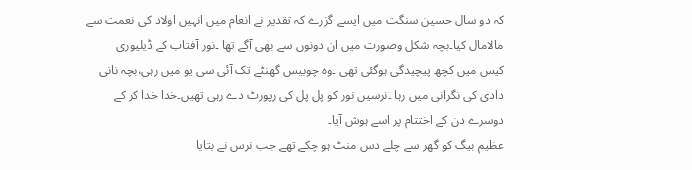کہ دو سال حسین سنگت میں ایسے گزرے کہ تقدیر نے انعام میں انہیں اولاد کی نعمت سے مالامال کیا۔بچہ شکل وصورت میں ان دونوں سے بھی آگے تھا ۔نور آفتاب کے ڈیلیوری
کیس میں کچھ پیچیدگی ہوگئی تھی ۔وہ چوبیس گھنٹے تک آئی سی یو میں رہی،بچہ نانی دادی کی نگرانی میں رہا ۔نرسیں نور کو پل پل کی رپورٹ دے رہی تھیں۔خدا خدا کر کے دوسرے دن کے اختتام پر اسے ہوش آیا۔
عظیم بیگ کو گھر سے چلے دس منٹ ہو چکے تھے جب نرس نے بتایا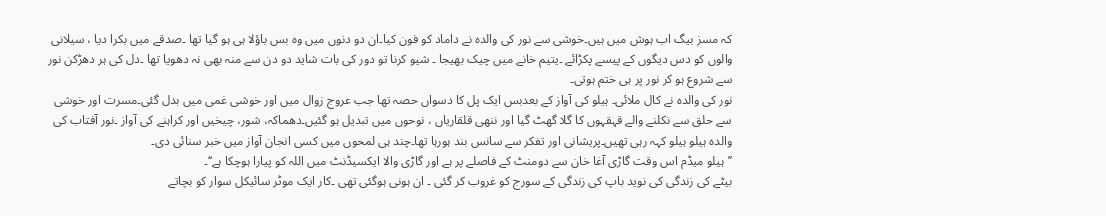کہ مسز بیگ اب ہوش میں ہیں۔خوشی سے نور کی والدہ نے داماد کو فون کیا۔ان دو دنوں میں وہ بس باؤلا ہی ہو گیا تھا ۔صدقے میں بکرا دیا ، سیلانی والوں کو دس دیگوں کے پیسے پکڑائے ۔یتیم خانے میں چیک بھیجا ۔ شیو کرنا تو دور کی بات شاید دو دن سے منہ بھی نہ دھویا تھا ۔دل کی ہر دھڑکن نور سے شروع ہو کر نور پر ہی ختم ہوتی۔
نور کی والدہ نے کال ملائی۔ ہیلو کی آواز کے بعدبس ایک پل کا دسواں حصہ تھا جب عروج زوال میں اور خوشی غمی میں بدل گئی۔مسرت اور خوشی سے حلق سے نکلنے والے قہقہوں کا گلا گھٹ گیا اور ننھی قلقاریاں ، نوحوں میں تبدیل ہو گئیں۔دھماکہ، شور، چیخیں اور کراہنے کی آواز ۔نور آفتاب کی والدہ ہیلو ہیلو کہہ رہی تھیں۔پریشانی اور تفکر سے سانس بند ہورہا تھا۔چند ہی لمحوں میں کسی انجان آواز میں خبر سنائی دی۔
’’ہیلو میڈم اس وقت گاڑی آغا خان سے دومنٹ کے فاصلے پر ہے اور گاڑی والا ایکسیڈنٹ میں اللہ کو پیارا ہوچکا ہے‘‘۔
بیٹے کی زندگی کی نوید باپ کی زندگی کے سورج کو غروب کر گئی ۔ ان ہونی ہوگئی تھی ۔کار ایک موٹر سائیکل سوار کو بچاتے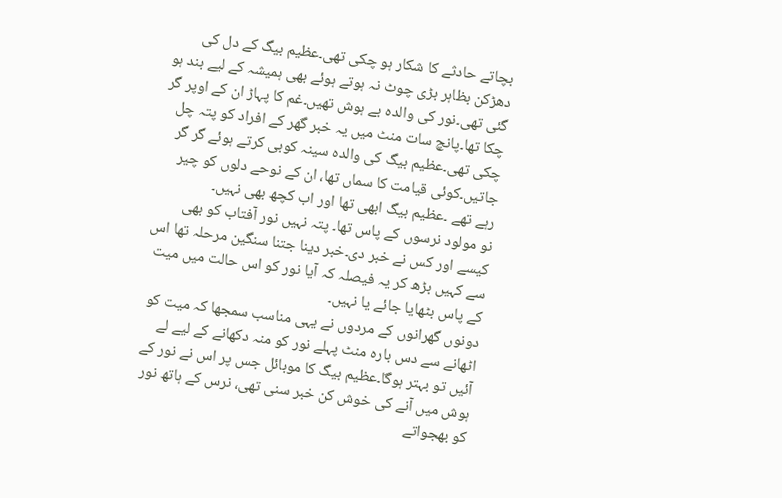بچاتے حادثے کا شکار ہو چکی تھی۔عظیم بیگ کے دل کی دھڑکن بظاہر بڑی چوٹ نہ ہوتے ہوئے بھی ہمیشہ کے لیے بند ہو گئی تھی۔نور کی والدہ بے ہوش تھیں۔غم کا پہاڑ ان کے اوپر گر چکا تھا۔پانچ سات منٹ میں یہ خبر گھر کے افراد کو پتہ چل چکی تھی۔عظیم بیگ کی والدہ سینہ کوبی کرتے ہوئے گر گر جاتیں۔کوئی قیامت کا سماں تھا، ان کے نوحے دلوں کو چیر رہے تھے ۔عظیم بیگ ابھی تھا اور اب کچھ بھی نہیں۔
نو مولود نرسوں کے پاس تھا۔ پتہ نہیں نور آفتاب کو بھی کیسے اور کس نے خبر دی۔خبر دینا جتنا سنگین مرحلہ تھا اس سے کہیں بڑھ کر یہ فیصلہ کہ آیا نور کو اس حالت میں میت کے پاس بٹھایا جائے یا نہیں۔
دونوں گھرانوں کے مردوں نے یہی مناسب سمجھا کہ میت کو اٹھانے سے دس بارہ منٹ پہلے نور کو منہ دکھانے کے لیے لے آئیں تو بہتر ہوگا۔عظیم بیگ کا موبائل جس پر اس نے نور کے ہوش میں آنے کی خوش کن خبر سنی تھی، نرس کے ہاتھ نور کو بھجواتے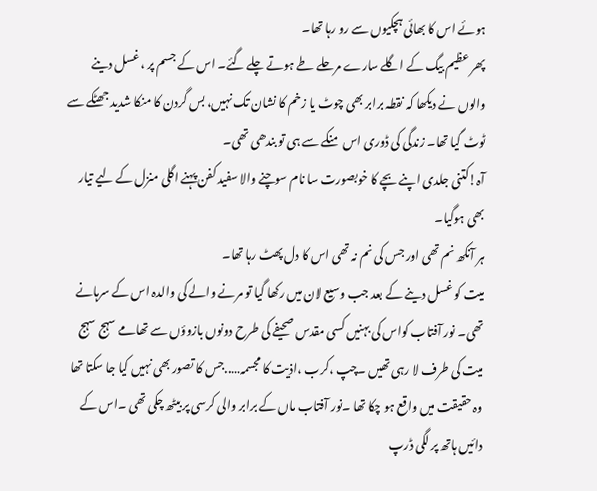ہوئے اس کا بھائی ہچکیوں سے رو رہا تھا۔
پھر عظیم بیگ کے اگلے سارے مرحلے طے ہوتے چلے گئے۔ اس کے جسم پر ،غسل دینے والوں نے دیکھا کہ نقطہ برابر بھی چوٹ یا زخم کا نشان تک نہیں، بس گردن کا منکا شدید جھٹکے سے ٹوٹ گیا تھا۔ زندگی کی ڈوری اس منکے سے ہی تو بندھی تھی۔
آہ!کتنی جلدی اپنے بچے کا خوبصورت سا نام سوچنے والا سفید کفن پہنے اگلی منزل کے لیے تیار بھی ہوگیا۔
ہر آنکھ نم تھی اور جس کی نم نہ تھی اس کا دل پھٹ رہا تھا۔
میت کو غسل دینے کے بعد جب وسیع لان میں رکھا گیا تو مرنے والے کی والدہ اس کے سرہانے تھی۔ نور آفتاب کواس کی بہنیں کسی مقدس صحیفے کی طرح دونوں بازوؤں سے تھامے سہج سہج میت کی طرف لا رہی تھیں ۔چپ ،کرب ،اذیت کا مجسمہ…..جس کا تصور بھی نہیں کیا جا سکتا تھا وہ حقیقت میں واقع ہو چکا تھا ۔نور آفتاب ماں کے برابر والی کرسی پر بیٹھ چکی تھی ۔اس کے دائیں ہاتھ پر لگی ڈرپ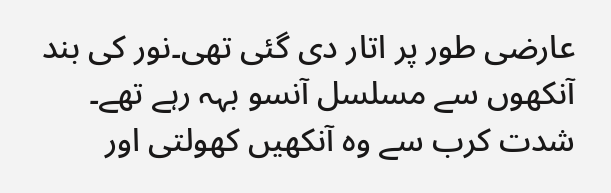عارضی طور پر اتار دی گئی تھی۔نور کی بند آنکھوں سے مسلسل آنسو بہہ رہے تھے۔ شدت کرب سے وہ آنکھیں کھولتی اور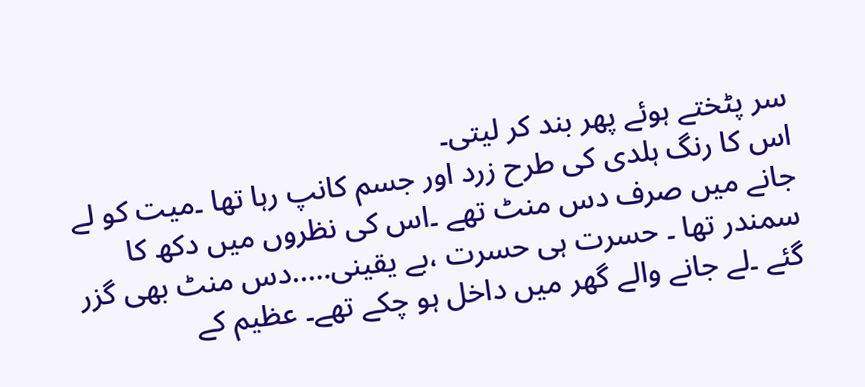سر پٹختے ہوئے پھر بند کر لیتی۔
اس کا رنگ ہلدی کی طرح زرد اور جسم کانپ رہا تھا ۔میت کو لے جانے میں صرف دس منٹ تھے ۔اس کی نظروں میں دکھ کا سمندر تھا ۔ حسرت ہی حسرت ،بے یقینی…..دس منٹ بھی گزر گئے ۔لے جانے والے گھر میں داخل ہو چکے تھے۔ عظیم کے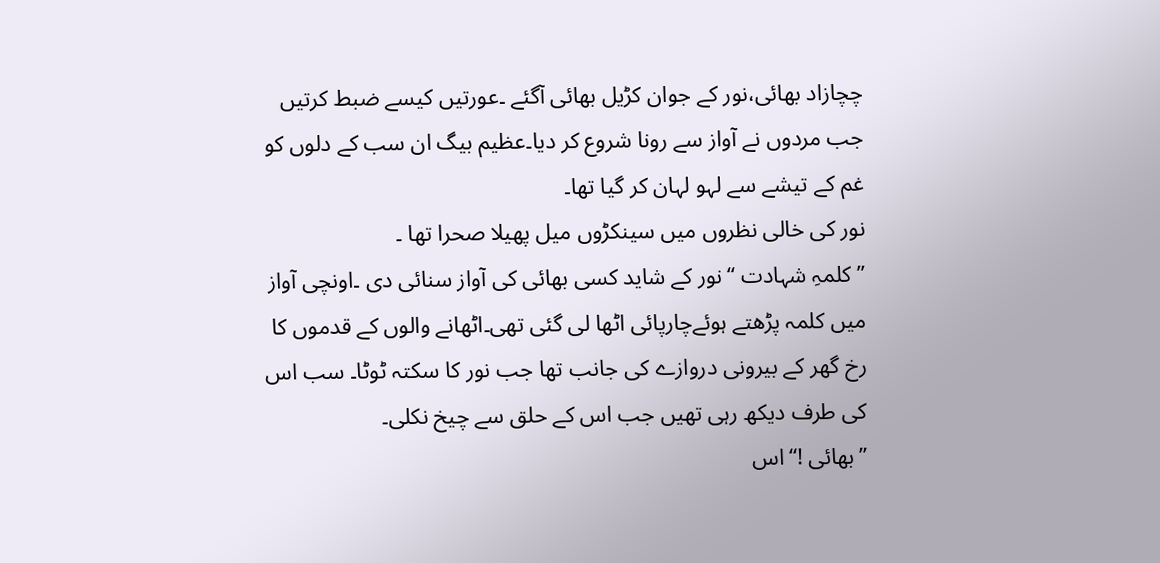چچازاد بھائی،نور کے جوان کڑیل بھائی آگئے ۔عورتیں کیسے ضبط کرتیں جب مردوں نے آواز سے رونا شروع کر دیا۔عظیم بیگ ان سب کے دلوں کو غم کے تیشے سے لہو لہان کر گیا تھا۔
نور کی خالی نظروں میں سینکڑوں میل پھیلا صحرا تھا ۔
’’کلمہِ شہادت ‘‘نور کے شاید کسی بھائی کی آواز سنائی دی ۔اونچی آواز میں کلمہ پڑھتے ہوئےچارپائی اٹھا لی گئی تھی۔اٹھانے والوں کے قدموں کا رخ گھر کے بیرونی دروازے کی جانب تھا جب نور کا سکتہ ٹوٹا۔ سب اس کی طرف دیکھ رہی تھیں جب اس کے حلق سے چیخ نکلی۔
’’بھائی !‘‘اس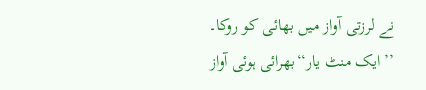نے لرزتی آواز میں بھائی کو روکا۔
’’ایک منٹ یار‘‘بھرائی ہوئی آواز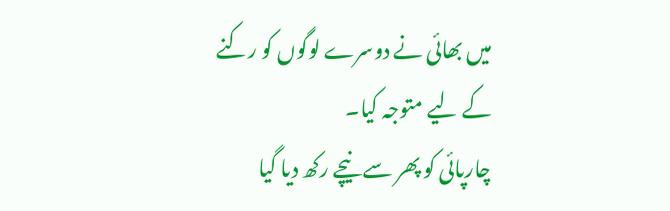میں بھائی نے دوسرے لوگوں کو رکنے کے لیے متوجہ کیا۔
چارپائی کو پھر سے نیچے رکھ دیا گیا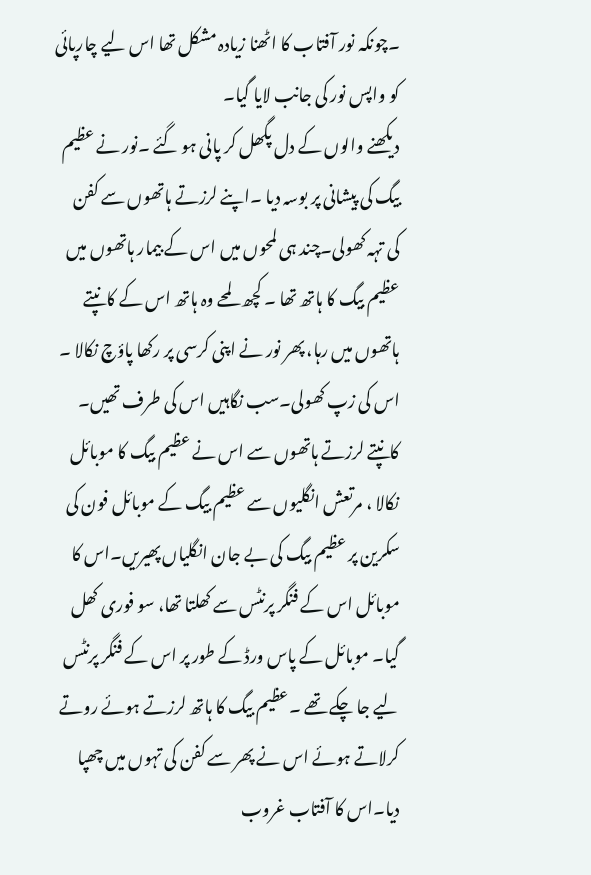۔چونکہ نور آفتاب کا اٹھنا زیادہ مشکل تھا اس لیے چارپائی کو واپس نور کی جانب لایا گیا۔
دیکھنے والوں کے دل پگھل کر پانی ہو گئے ۔نور نے عظیم بیگ کی پیشانی پر بوسہ دیا ۔اپنے لرزتے ہاتھوں سے کفن کی تہہ کھولی۔چند ہی لمحوں میں اس کے بیمار ہاتھوں میں عظیم بیگ کا ہاتھ تھا ۔ کچھ لمحے وہ ہاتھ اس کے کانپتے ہاتھوں میں رہا، پھر نور نے اپنی کرسی پر رکھا پاؤچ نکالا ۔ اس کی زپ کھولی۔سب نگاہیں اس کی طرف تھیں۔
کانپتے لرزتے ہاتھوں سے اس نے عظیم بیگ کا موبائل نکالا ، مرتعش انگلیوں سے عظیم بیگ کے موبائل فون کی سکرین پر عظیم بیگ کی بے جان انگلیاں پھیریں۔اس کا موبائل اس کے فنگر پرنٹس سے کھلتا تھا، سو فوری کھل گیا۔ موبائل کے پاس ورڈ کے طور پر اس کے فنگر پرنٹس لیے جا چکے تھے ۔عظیم بیگ کا ہاتھ لرزتے ہوئے روتے کرلاتے ہوئے اس نے پھر سے کفن کی تہوں میں چھپا دیا۔اس کا آفتاب غروب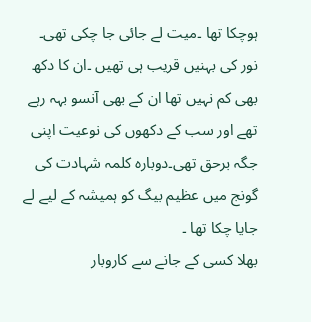ہوچکا تھا ۔میت لے جائی جا چکی تھی۔
نور کی بہنیں قریب ہی تھیں ۔ان کا دکھ بھی کم نہیں تھا ان کے بھی آنسو بہہ رہے تھے اور سب کے دکھوں کی نوعیت اپنی جگہ برحق تھی۔دوبارہ کلمہ شہادت کی گونج میں عظیم بیگ کو ہمیشہ کے لیے لے جایا چکا تھا ۔
بھلا کسی کے جانے سے کاروبار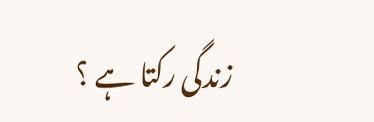زندگی رکتا ہے ؟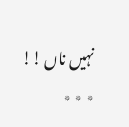نہیں ناں !!
٭ ٭ ٭